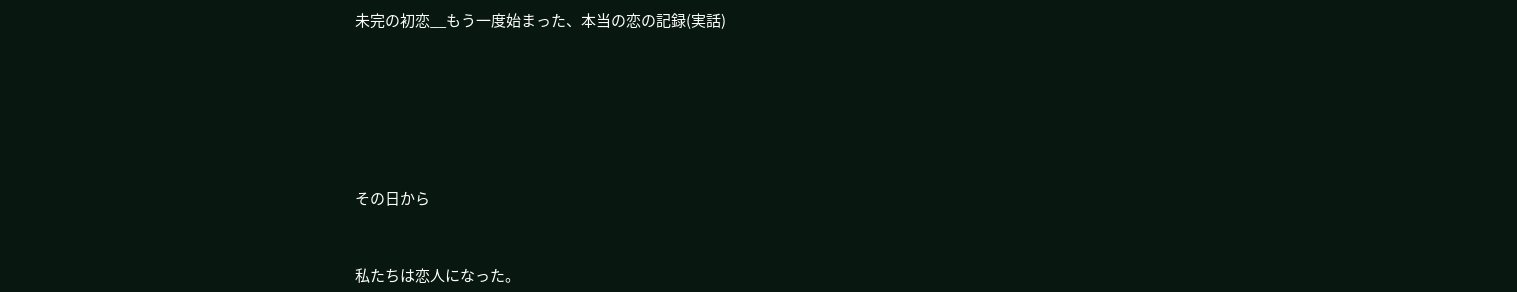未完の初恋__もう一度始まった、本当の恋の記録(実話)






その日から


私たちは恋人になった。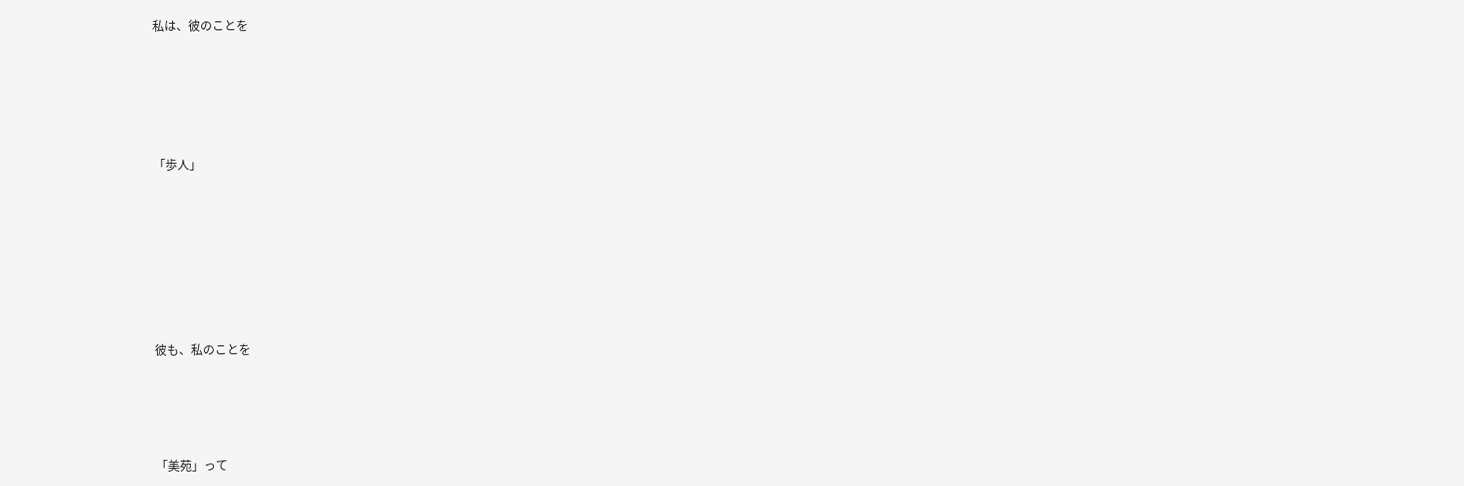私は、彼のことを





「歩人」







彼も、私のことを




「美苑」って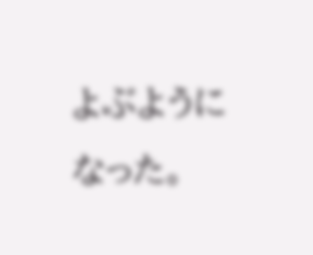よぶようになった。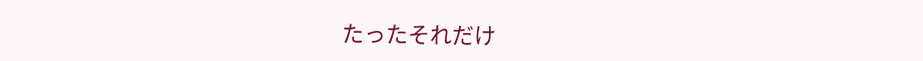たったそれだけ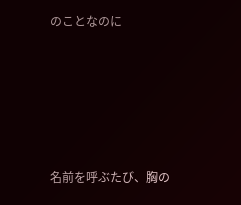のことなのに







名前を呼ぶたび、胸の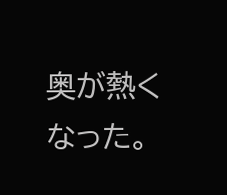奥が熱くなった。